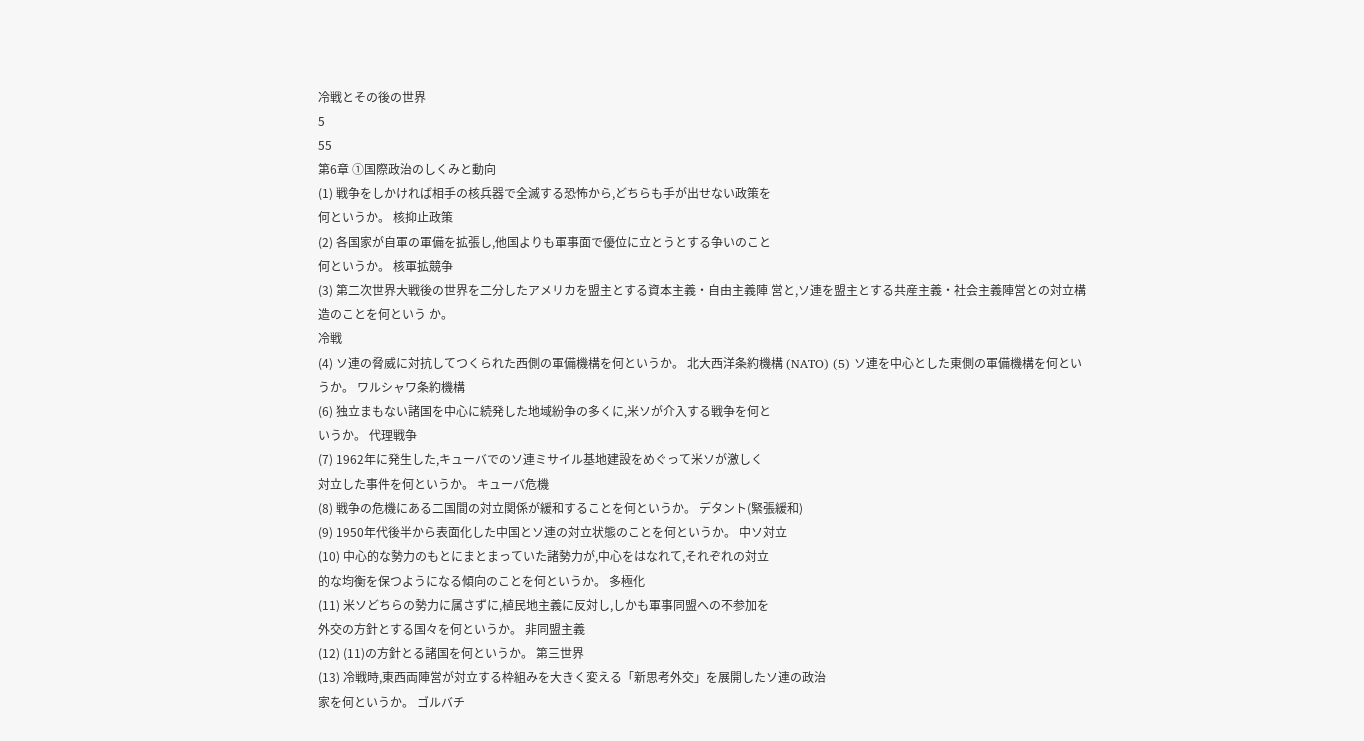冷戦とその後の世界
5
55
第6章 ①国際政治のしくみと動向
(1) 戦争をしかければ相手の核兵器で全滅する恐怖から,どちらも手が出せない政策を
何というか。 核抑止政策
(2) 各国家が自軍の軍備を拡張し,他国よりも軍事面で優位に立とうとする争いのこと
何というか。 核軍拡競争
(3) 第二次世界大戦後の世界を二分したアメリカを盟主とする資本主義・自由主義陣 営と,ソ連を盟主とする共産主義・社会主義陣営との対立構造のことを何という か。
冷戦
(4) ソ連の脅威に対抗してつくられた西側の軍備機構を何というか。 北大西洋条約機構 (NATO) (5) ソ連を中心とした東側の軍備機構を何というか。 ワルシャワ条約機構
(6) 独立まもない諸国を中心に続発した地域紛争の多くに,米ソが介入する戦争を何と
いうか。 代理戦争
(7) 1962年に発生した,キューバでのソ連ミサイル基地建設をめぐって米ソが激しく
対立した事件を何というか。 キューバ危機
(8) 戦争の危機にある二国間の対立関係が緩和することを何というか。 デタント(緊張緩和)
(9) 1950年代後半から表面化した中国とソ連の対立状態のことを何というか。 中ソ対立
(10) 中心的な勢力のもとにまとまっていた諸勢力が,中心をはなれて,それぞれの対立
的な均衡を保つようになる傾向のことを何というか。 多極化
(11) 米ソどちらの勢力に属さずに,植民地主義に反対し,しかも軍事同盟への不参加を
外交の方針とする国々を何というか。 非同盟主義
(12) (11)の方針とる諸国を何というか。 第三世界
(13) 冷戦時,東西両陣営が対立する枠組みを大きく変える「新思考外交」を展開したソ連の政治
家を何というか。 ゴルバチ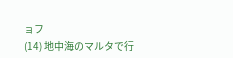ョフ
(14) 地中海のマルタで行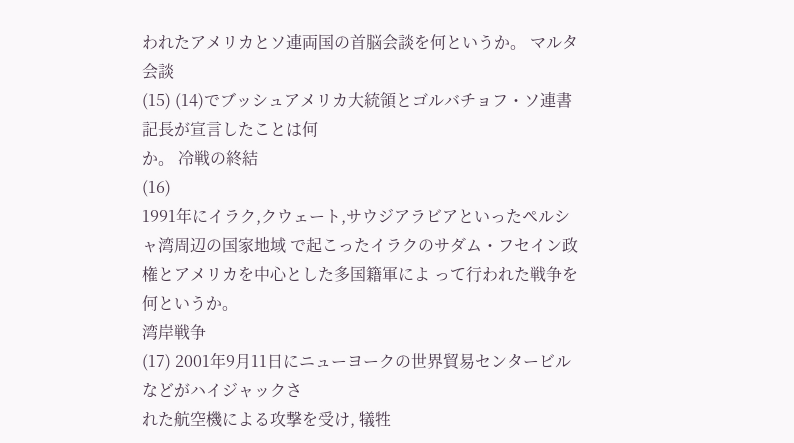われたアメリカとソ連両国の首脳会談を何というか。 マルタ会談
(15) (14)でブッシュアメリカ大統領とゴルバチョフ・ソ連書記長が宣言したことは何
か。 冷戦の終結
(16)
1991年にイラク,クウェート,サウジアラビアといったペルシャ湾周辺の国家地域 で起こったイラクのサダム・フセイン政権とアメリカを中心とした多国籍軍によ って行われた戦争を何というか。
湾岸戦争
(17) 2001年9月11日にニューヨークの世界貿易センタービルなどがハイジャックさ
れた航空機による攻撃を受け, 犠牲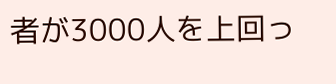者が3000人を上回っ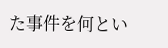た事件を何とい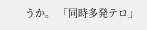うか。 「同時多発テロ」